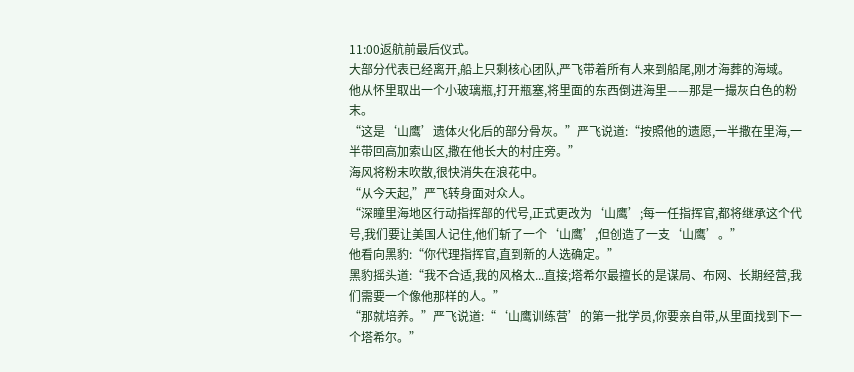11:00返航前最后仪式。
大部分代表已经离开,船上只剩核心团队,严飞带着所有人来到船尾,刚才海葬的海域。
他从怀里取出一个小玻璃瓶,打开瓶塞,将里面的东西倒进海里——那是一撮灰白色的粉末。
“这是‘山鹰’遗体火化后的部分骨灰。”严飞说道:“按照他的遗愿,一半撒在里海,一半带回高加索山区,撒在他长大的村庄旁。”
海风将粉末吹散,很快消失在浪花中。
“从今天起,”严飞转身面对众人。
“深瞳里海地区行动指挥部的代号,正式更改为‘山鹰’;每一任指挥官,都将继承这个代号,我们要让美国人记住,他们斩了一个‘山鹰’,但创造了一支‘山鹰’。”
他看向黑豹:“你代理指挥官,直到新的人选确定。”
黑豹摇头道:“我不合适,我的风格太...直接;塔希尔最擅长的是谋局、布网、长期经营,我们需要一个像他那样的人。”
“那就培养。”严飞说道:“‘山鹰训练营’的第一批学员,你要亲自带,从里面找到下一个塔希尔。”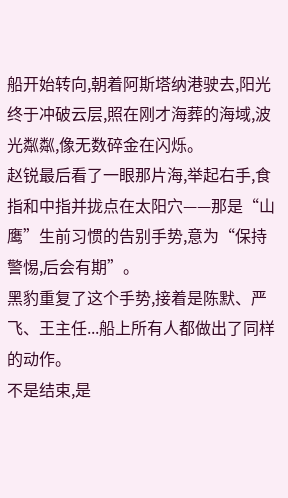船开始转向,朝着阿斯塔纳港驶去,阳光终于冲破云层,照在刚才海葬的海域,波光粼粼,像无数碎金在闪烁。
赵锐最后看了一眼那片海,举起右手,食指和中指并拢点在太阳穴——那是“山鹰”生前习惯的告别手势,意为“保持警惕,后会有期”。
黑豹重复了这个手势,接着是陈默、严飞、王主任...船上所有人都做出了同样的动作。
不是结束,是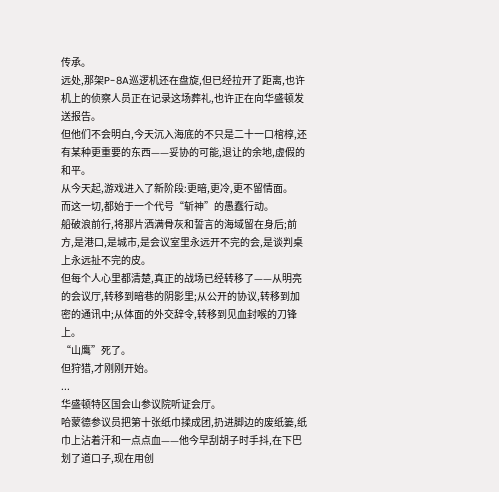传承。
远处,那架P-8A巡逻机还在盘旋,但已经拉开了距离,也许机上的侦察人员正在记录这场葬礼,也许正在向华盛顿发送报告。
但他们不会明白,今天沉入海底的不只是二十一口棺椁,还有某种更重要的东西——妥协的可能,退让的余地,虚假的和平。
从今天起,游戏进入了新阶段:更暗,更冷,更不留情面。
而这一切,都始于一个代号“斩神”的愚蠢行动。
船破浪前行,将那片洒满骨灰和誓言的海域留在身后;前方,是港口,是城市,是会议室里永远开不完的会,是谈判桌上永远扯不完的皮。
但每个人心里都清楚,真正的战场已经转移了——从明亮的会议厅,转移到暗巷的阴影里;从公开的协议,转移到加密的通讯中;从体面的外交辞令,转移到见血封喉的刀锋上。
“山鹰”死了。
但狩猎,才刚刚开始。
...
华盛顿特区国会山参议院听证会厅。
哈蒙德参议员把第十张纸巾揉成团,扔进脚边的废纸篓,纸巾上沾着汗和一点点血——他今早刮胡子时手抖,在下巴划了道口子,现在用创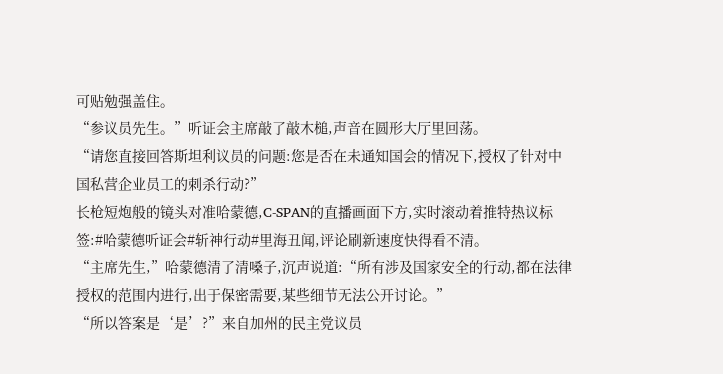可贴勉强盖住。
“参议员先生。”听证会主席敲了敲木槌,声音在圆形大厅里回荡。
“请您直接回答斯坦利议员的问题:您是否在未通知国会的情况下,授权了针对中国私营企业员工的刺杀行动?”
长枪短炮般的镜头对准哈蒙德,C-SPAN的直播画面下方,实时滚动着推特热议标签:#哈蒙德听证会#斩神行动#里海丑闻,评论刷新速度快得看不清。
“主席先生,”哈蒙德清了清嗓子,沉声说道:“所有涉及国家安全的行动,都在法律授权的范围内进行,出于保密需要,某些细节无法公开讨论。”
“所以答案是‘是’?”来自加州的民主党议员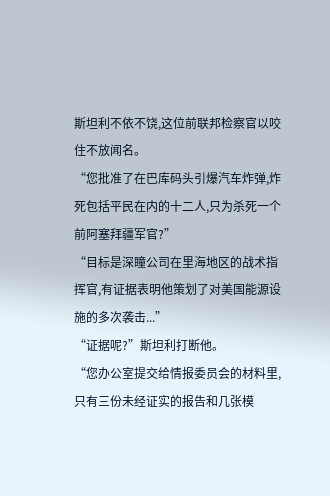斯坦利不依不饶,这位前联邦检察官以咬住不放闻名。
“您批准了在巴库码头引爆汽车炸弹,炸死包括平民在内的十二人,只为杀死一个前阿塞拜疆军官?”
“目标是深瞳公司在里海地区的战术指挥官,有证据表明他策划了对美国能源设施的多次袭击...”
“证据呢?”斯坦利打断他。
“您办公室提交给情报委员会的材料里,只有三份未经证实的报告和几张模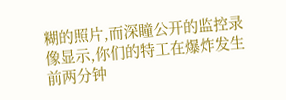糊的照片,而深瞳公开的监控录像显示,你们的特工在爆炸发生前两分钟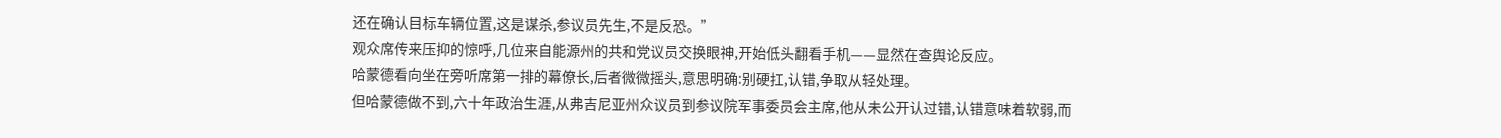还在确认目标车辆位置,这是谋杀,参议员先生,不是反恐。”
观众席传来压抑的惊呼,几位来自能源州的共和党议员交换眼神,开始低头翻看手机——显然在查舆论反应。
哈蒙德看向坐在旁听席第一排的幕僚长,后者微微摇头,意思明确:别硬扛,认错,争取从轻处理。
但哈蒙德做不到,六十年政治生涯,从弗吉尼亚州众议员到参议院军事委员会主席,他从未公开认过错,认错意味着软弱,而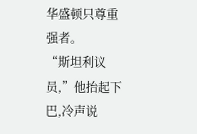华盛顿只尊重强者。
“斯坦利议员,”他抬起下巴,冷声说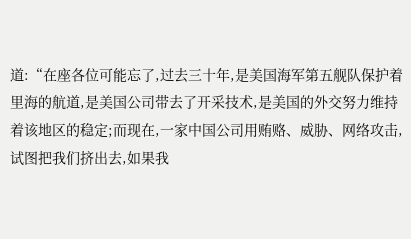道:“在座各位可能忘了,过去三十年,是美国海军第五舰队保护着里海的航道,是美国公司带去了开采技术,是美国的外交努力维持着该地区的稳定;而现在,一家中国公司用贿赂、威胁、网络攻击,试图把我们挤出去,如果我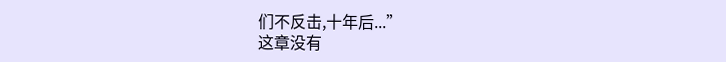们不反击,十年后...”
这章没有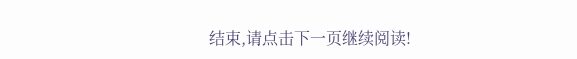结束,请点击下一页继续阅读!